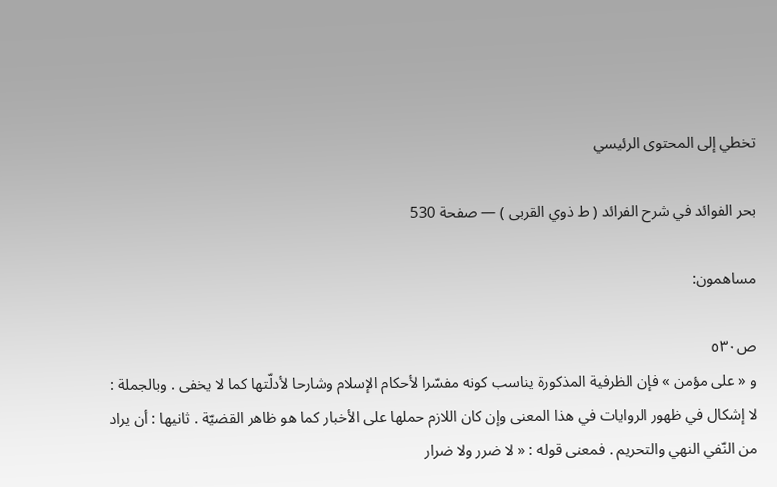تخطي إلى المحتوى الرئيسي

بحر الفوائد في شرح الفرائد ( ط ذوي القربى ) — صفحة 530

مساهمون:

ص٥٣٠
و « على مؤمن » فإن الظرفية المذكورة يناسب كونه مفسّرا لأحكام الإسلام وشارحا لأدلّتها كما لا يخفى . وبالجملة : لا إشكال في ظهور الروايات في هذا المعنى وإن كان اللازم حملها على الأخبار كما هو ظاهر القضيّة . ثانيها : أن يراد من النّفي النهي والتحريم . فمعنى قوله : « لا ضرر ولا ضرار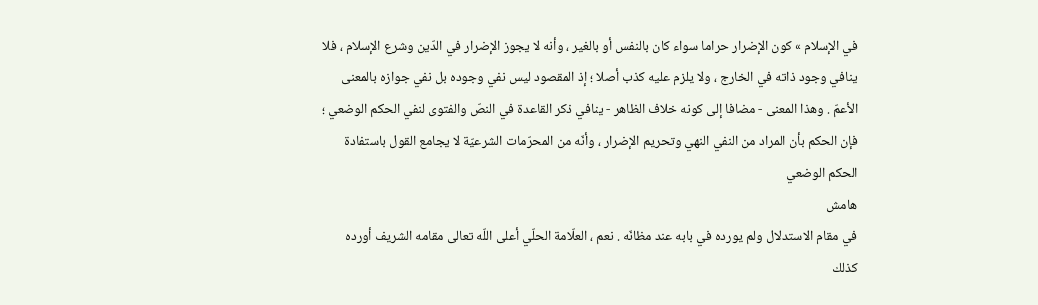في الإسلام » كون الإضرار حراما سواء كان بالنفس أو بالغير ، وأنه لا يجوز الإضرار في الدّين وشرع الإسلام ، فلا ينافي وجود ذاته في الخارج ، ولا يلزم عليه كذب أصلا ؛ إذ المقصود ليس نفي وجوده بل نفي جوازه بالمعنى الأعمّ . وهذا المعنى - مضافا إلى كونه خلاف الظاهر - ينافي ذكر القاعدة في النصّ والفتوى لنفي الحكم الوضعي ؛ فإن الحكم بأن المراد من النفي النهي وتحريم الإضرار ، وأنّه من المحرّمات الشرعيّة لا يجامع القول باستفادة الحكم الوضعي
هامش
في مقام الاستدلال ولم يورده في بابه عند مظانّه . نعم ، العلّامة الحلّي أعلى اللّه تعالى مقامه الشريف أورده كذلك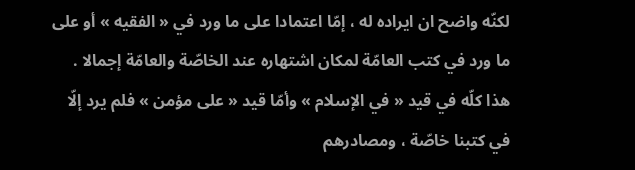لكنّه واضح ان ايراده له ، إمّا اعتمادا على ما ورد في « الفقيه » أو على ما ورد في كتب العامّة لمكان اشتهاره عند الخاصّة والعامّة إجمالا . هذا كلّه في قيد « في الإسلام » وأمّا قيد « على مؤمن » فلم يرد إلّا في كتبنا خاصّة ، ومصادرهم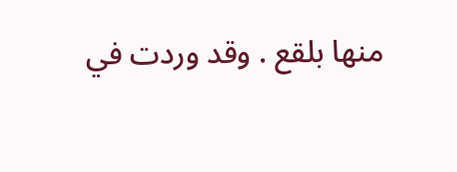منها بلقع . وقد وردت في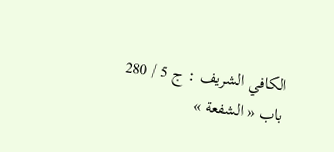الكافي الشريف : ج 5 / 280 باب « الشفعة »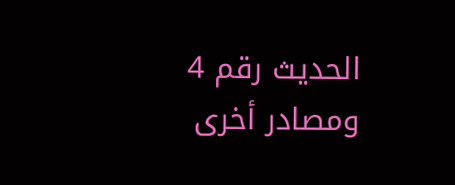الحديث رقم 4 ومصادر أخرى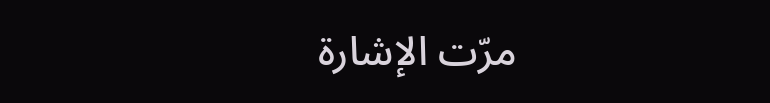مرّت الإشارة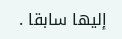إليها سابقا .